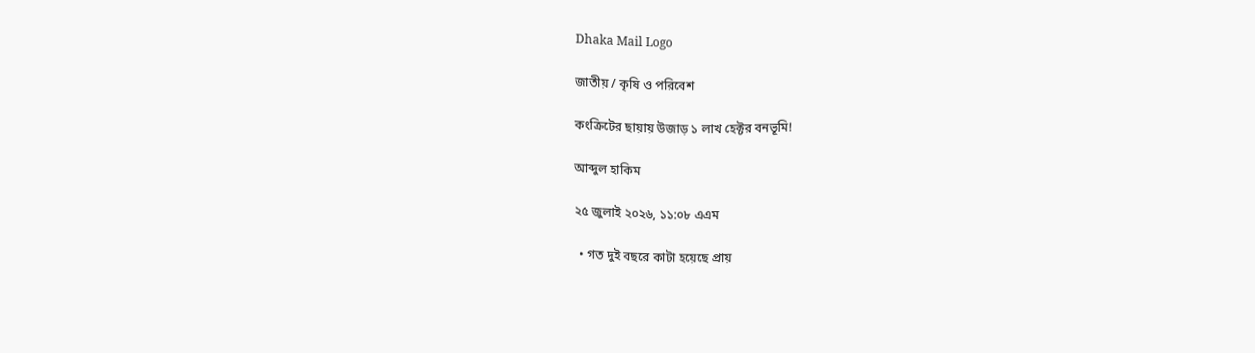Dhaka Mail Logo

জাতীয় / কৃষি ও পরিবেশ

কংক্রিটের ছায়ায় উজাড় ১ লাখ হেক্টর বনভূমি!

আব্দুল হাকিম

২৫ জুলাই ২০২৬, ১১:০৮ এএম

  • গত দুই বছরে কাটা হয়েছে প্রায়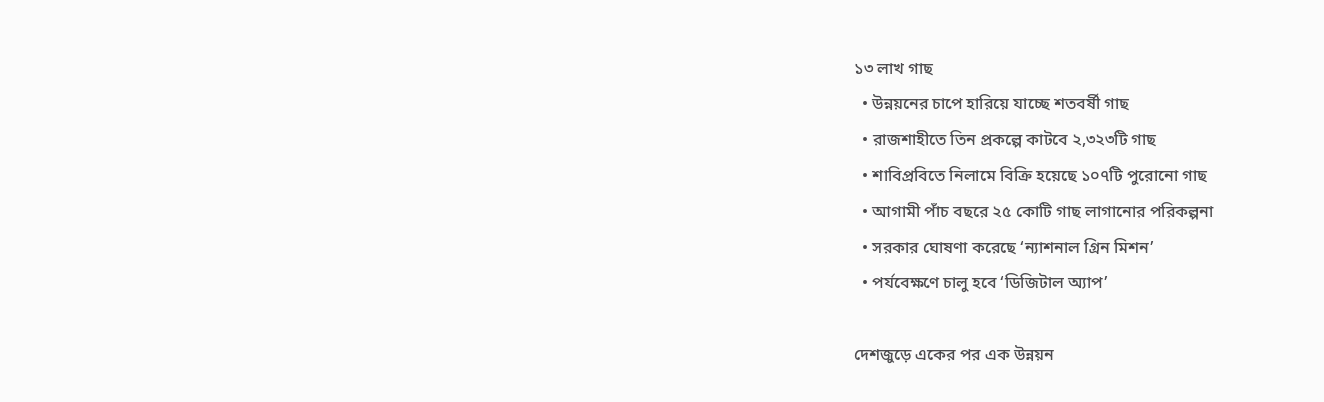১৩ লাখ গাছ
  • উন্নয়নের চাপে হারিয়ে যাচ্ছে শতবর্ষী গাছ
  • রাজশাহীতে তিন প্রকল্পে কাটবে ২,৩২৩টি গাছ
  • শাবিপ্রবিতে নিলামে বিক্রি হয়েছে ১০৭টি পুরোনো গাছ
  • আগামী পাঁচ বছরে ২৫ কোটি গাছ লাগানোর পরিকল্পনা
  • সরকার ঘোষণা করেছে ‘ন্যাশনাল গ্রিন মিশন’
  • পর্যবেক্ষণে চালু হবে ‘ডিজিটাল অ্যাপ’

দেশজুড়ে একের পর এক উন্নয়ন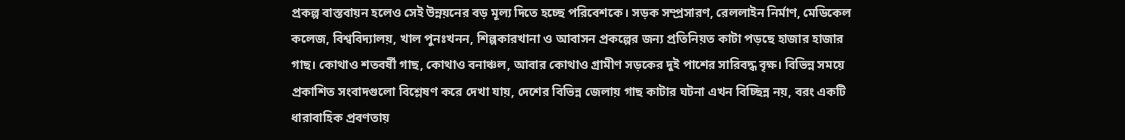প্রকল্প বাস্তবায়ন হলেও সেই উন্নয়নের বড় মূল্য দিতে হচ্ছে পরিবেশকে। সড়ক সম্প্রসারণ, রেললাইন নির্মাণ, মেডিকেল কলেজ, বিশ্ববিদ্যালয়, খাল পুনঃখনন, শিল্পকারখানা ও আবাসন প্রকল্পের জন্য প্রতিনিয়ত কাটা পড়ছে হাজার হাজার গাছ। কোথাও শতবর্ষী গাছ, কোথাও বনাঞ্চল, আবার কোথাও গ্রামীণ সড়কের দুই পাশের সারিবদ্ধ বৃক্ষ। বিভিন্ন সময়ে প্রকাশিত সংবাদগুলো বিশ্লেষণ করে দেখা যায়, দেশের বিভিন্ন জেলায় গাছ কাটার ঘটনা এখন বিচ্ছিন্ন নয়, বরং একটি ধারাবাহিক প্রবণতায়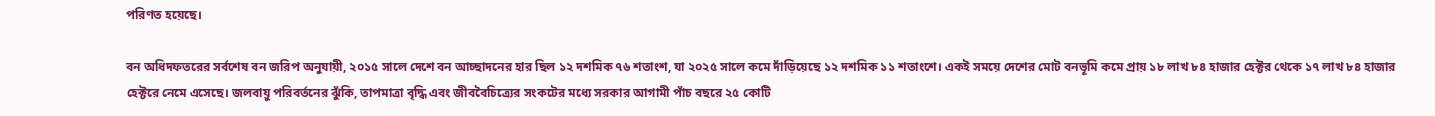পরিণত হয়েছে।

বন অধিদফতরের সর্বশেষ বন জরিপ অনুযায়ী, ২০১৫ সালে দেশে বন আচ্ছাদনের হার ছিল ১২ দশমিক ৭৬ শতাংশ, যা ২০২৫ সালে কমে দাঁড়িয়েছে ১২ দশমিক ১১ শতাংশে। একই সময়ে দেশের মোট বনভূমি কমে প্রায় ১৮ লাখ ৮৪ হাজার হেক্টর থেকে ১৭ লাখ ৮৪ হাজার হেক্টরে নেমে এসেছে। জলবায়ু পরিবর্তনের ঝুঁকি, তাপমাত্রা বৃদ্ধি এবং জীববৈচিত্র্যের সংকটের মধ্যে সরকার আগামী পাঁচ বছরে ২৫ কোটি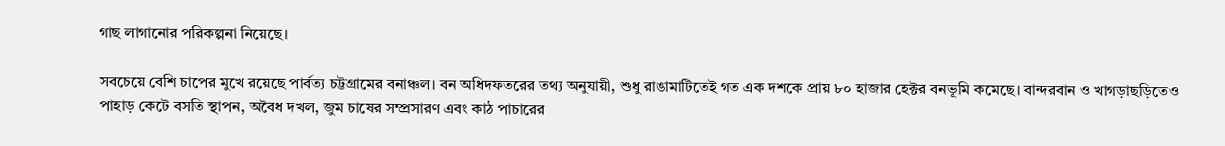গাছ লাগানোর পরিকল্পনা নিয়েছে।

সবচেয়ে বেশি চাপের মুখে রয়েছে পার্বত্য চট্টগ্রামের বনাঞ্চল। বন অধিদফতরের তথ্য অনুযায়ী, শুধু রাঙামাটিতেই গত এক দশকে প্রায় ৮০ হাজার হেক্টর বনভূমি কমেছে। বান্দরবান ও খাগড়াছড়িতেও পাহাড় কেটে বসতি স্থাপন, অবৈধ দখল, জুম চাষের সম্প্রসারণ এবং কাঠ পাচারের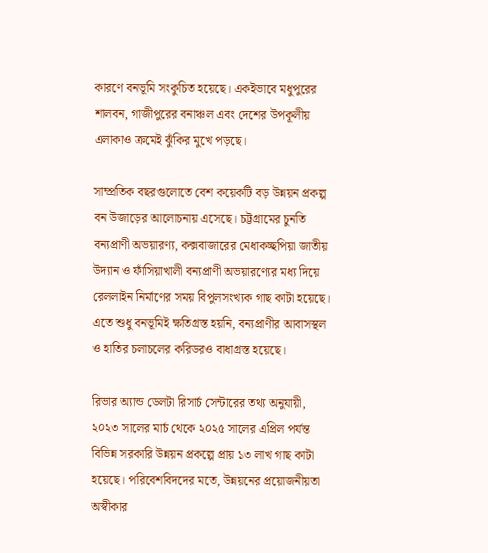কারণে বনভূমি সংকুচিত হয়েছে। একইভাবে মধুপুরের শালবন, গাজীপুরের বনাঞ্চল এবং দেশের উপকূলীয় এলাকাও ক্রমেই ঝুঁকির মুখে পড়ছে।

সাম্প্রতিক বছরগুলোতে বেশ কয়েকটি বড় উন্নয়ন প্রকল্প বন উজাড়ের আলোচনায় এসেছে। চট্টগ্রামের চুনতি বন্যপ্রাণী অভয়ারণ্য, কক্সবাজারের মেধাকচ্ছপিয়া জাতীয় উদ্যান ও ফাঁসিয়াখালী বন্যপ্রাণী অভয়ারণ্যের মধ্য দিয়ে রেললাইন নির্মাণের সময় বিপুলসংখ্যক গাছ কাটা হয়েছে। এতে শুধু বনভূমিই ক্ষতিগ্রস্ত হয়নি, বন্যপ্রাণীর আবাসস্থল ও হাতির চলাচলের করিডরও বাধাগ্রস্ত হয়েছে।

রিভার অ্যান্ড ডেলটা রিসার্চ সেন্টারের তথ্য অনুযায়ী, ২০২৩ সালের মার্চ থেকে ২০২৫ সালের এপ্রিল পর্যন্ত বিভিন্ন সরকারি উন্নয়ন প্রকল্পে প্রায় ১৩ লাখ গাছ কাটা হয়েছে। পরিবেশবিদদের মতে, উন্নয়নের প্রয়োজনীয়তা অস্বীকার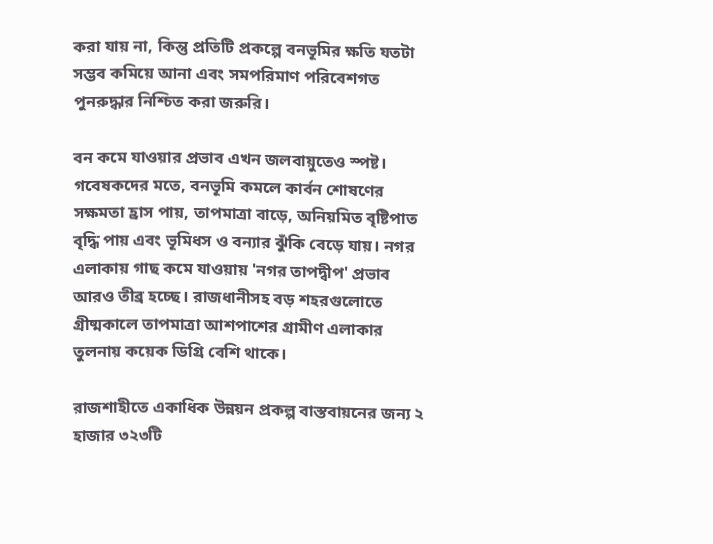করা যায় না, কিন্তু প্রতিটি প্রকল্পে বনভূমির ক্ষতি যতটা সম্ভব কমিয়ে আনা এবং সমপরিমাণ পরিবেশগত পুনরুদ্ধার নিশ্চিত করা জরুরি।

বন কমে যাওয়ার প্রভাব এখন জলবায়ুতেও স্পষ্ট। গবেষকদের মতে, বনভূমি কমলে কার্বন শোষণের সক্ষমতা হ্রাস পায়, তাপমাত্রা বাড়ে, অনিয়মিত বৃষ্টিপাত বৃদ্ধি পায় এবং ভূমিধস ও বন্যার ঝুঁকি বেড়ে যায়। নগর এলাকায় গাছ কমে যাওয়ায় 'নগর তাপদ্বীপ' প্রভাব আরও তীব্র হচ্ছে। রাজধানীসহ বড় শহরগুলোতে গ্রীষ্মকালে তাপমাত্রা আশপাশের গ্রামীণ এলাকার তুলনায় কয়েক ডিগ্রি বেশি থাকে।

রাজশাহীতে একাধিক উন্নয়ন প্রকল্প বাস্তবায়নের জন্য ২ হাজার ৩২৩টি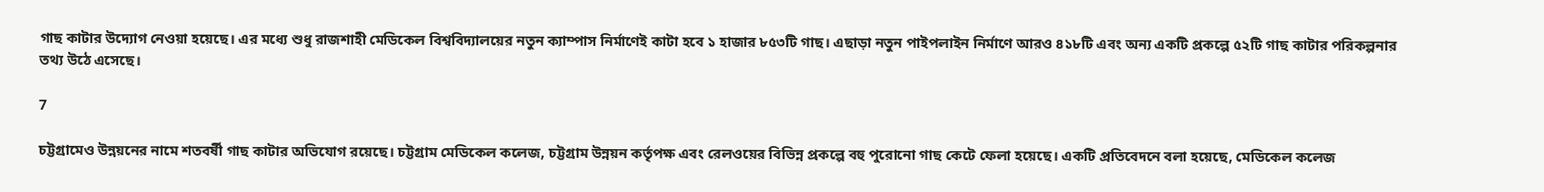গাছ কাটার উদ্যোগ নেওয়া হয়েছে। এর মধ্যে শুধু রাজশাহী মেডিকেল বিশ্ববিদ্যালয়ের নতুন ক্যাম্পাস নির্মাণেই কাটা হবে ১ হাজার ৮৫৩টি গাছ। এছাড়া নতুন পাইপলাইন নির্মাণে আরও ৪১৮টি এবং অন্য একটি প্রকল্পে ৫২টি গাছ কাটার পরিকল্পনার তথ্য উঠে এসেছে।

7

চট্টগ্রামেও উন্নয়নের নামে শতবর্ষী গাছ কাটার অভিযোগ রয়েছে। চট্টগ্রাম মেডিকেল কলেজ, চট্টগ্রাম উন্নয়ন কর্তৃপক্ষ এবং রেলওয়ের বিভিন্ন প্রকল্পে বহু পুরোনো গাছ কেটে ফেলা হয়েছে। একটি প্রতিবেদনে বলা হয়েছে, মেডিকেল কলেজ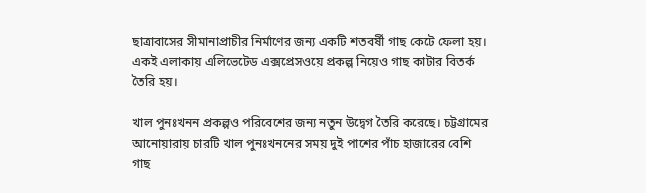ছাত্রাবাসের সীমানাপ্রাচীর নির্মাণের জন্য একটি শতবর্ষী গাছ কেটে ফেলা হয়। একই এলাকায় এলিভেটেড এক্সপ্রেসওয়ে প্রকল্প নিয়েও গাছ কাটার বিতর্ক তৈরি হয়।

খাল পুনঃখনন প্রকল্পও পরিবেশের জন্য নতুন উদ্বেগ তৈরি করেছে। চট্টগ্রামের আনোয়ারায় চারটি খাল পুনঃখননের সময় দুই পাশের পাঁচ হাজারের বেশি গাছ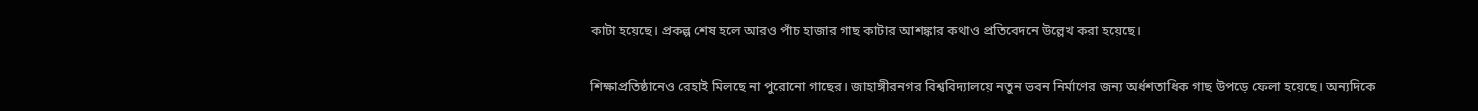কাটা হয়েছে। প্রকল্প শেষ হলে আরও পাঁচ হাজার গাছ কাটার আশঙ্কার কথাও প্রতিবেদনে উল্লেখ করা হয়েছে।

শিক্ষাপ্রতিষ্ঠানেও রেহাই মিলছে না পুরোনো গাছের। জাহাঙ্গীরনগর বিশ্ববিদ্যালয়ে নতুন ভবন নির্মাণের জন্য অর্ধশতাধিক গাছ উপড়ে ফেলা হয়েছে। অন্যদিকে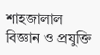শাহজালাল বিজ্ঞান ও প্রযুক্তি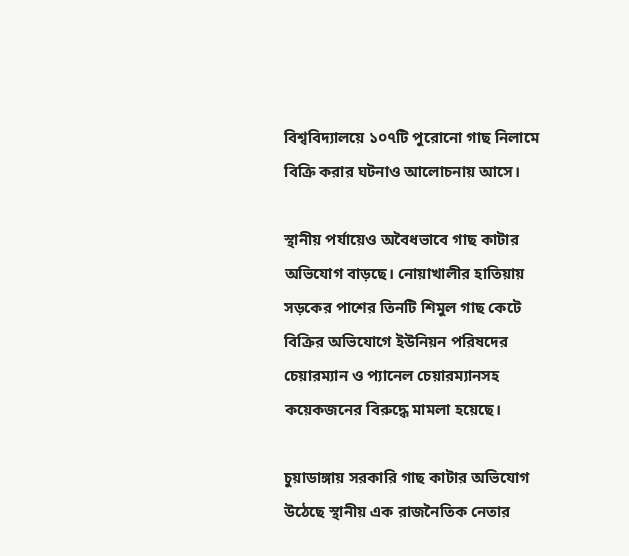বিশ্ববিদ্যালয়ে ১০৭টি পুরোনো গাছ নিলামে বিক্রি করার ঘটনাও আলোচনায় আসে।

স্থানীয় পর্যায়েও অবৈধভাবে গাছ কাটার অভিযোগ বাড়ছে। নোয়াখালীর হাতিয়ায় সড়কের পাশের তিনটি শিমুল গাছ কেটে বিক্রির অভিযোগে ইউনিয়ন পরিষদের চেয়ারম্যান ও প্যানেল চেয়ারম্যানসহ কয়েকজনের বিরুদ্ধে মামলা হয়েছে।

চুয়াডাঙ্গায় সরকারি গাছ কাটার অভিযোগ উঠেছে স্থানীয় এক রাজনৈতিক নেতার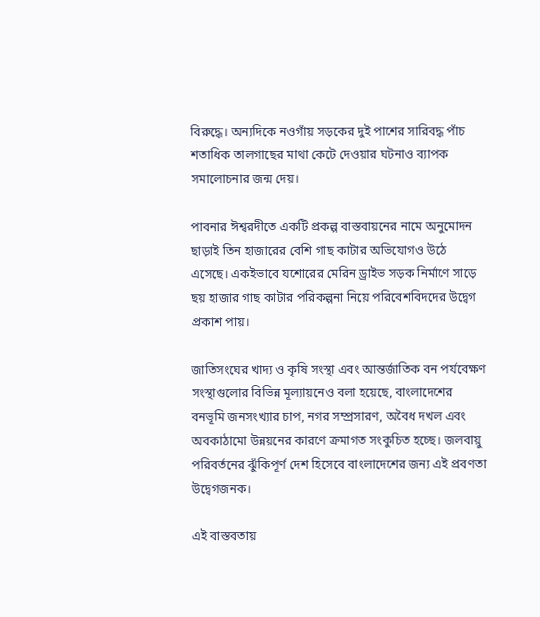বিরুদ্ধে। অন্যদিকে নওগাঁয় সড়কের দুই পাশের সারিবদ্ধ পাঁচ শতাধিক তালগাছের মাথা কেটে দেওয়ার ঘটনাও ব্যাপক সমালোচনার জন্ম দেয়।

পাবনার ঈশ্বরদীতে একটি প্রকল্প বাস্তবায়নের নামে অনুমোদন ছাড়াই তিন হাজারের বেশি গাছ কাটার অভিযোগও উঠে এসেছে। একইভাবে যশোরের মেরিন ড্রাইভ সড়ক নির্মাণে সাড়ে ছয় হাজার গাছ কাটার পরিকল্পনা নিয়ে পরিবেশবিদদের উদ্বেগ প্রকাশ পায়।

জাতিসংঘের খাদ্য ও কৃষি সংস্থা এবং আন্তর্জাতিক বন পর্যবেক্ষণ সংস্থাগুলোর বিভিন্ন মূল্যায়নেও বলা হয়েছে, বাংলাদেশের বনভূমি জনসংখ্যার চাপ, নগর সম্প্রসারণ, অবৈধ দখল এবং অবকাঠামো উন্নয়নের কারণে ক্রমাগত সংকুচিত হচ্ছে। জলবায়ু পরিবর্তনের ঝুঁকিপূর্ণ দেশ হিসেবে বাংলাদেশের জন্য এই প্রবণতা উদ্বেগজনক।

এই বাস্তবতায়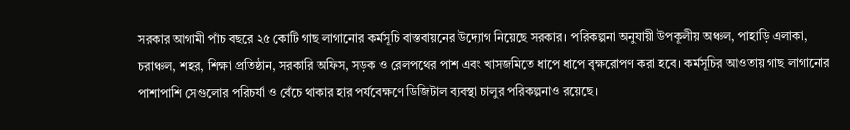সরকার আগামী পাঁচ বছরে ২৫ কোটি গাছ লাগানোর কর্মসূচি বাস্তবায়নের উদ্যোগ নিয়েছে সরকার। পরিকল্পনা অনুযায়ী উপকূলীয় অঞ্চল, পাহাড়ি এলাকা, চরাঞ্চল, শহর, শিক্ষা প্রতিষ্ঠান, সরকারি অফিস, সড়ক ও রেলপথের পাশ এবং খাসজমিতে ধাপে ধাপে বৃক্ষরোপণ করা হবে। কর্মসূচির আওতায় গাছ লাগানোর পাশাপাশি সেগুলোর পরিচর্যা ও বেঁচে থাকার হার পর্যবেক্ষণে ডিজিটাল ব্যবস্থা চালুর পরিকল্পনাও রয়েছে।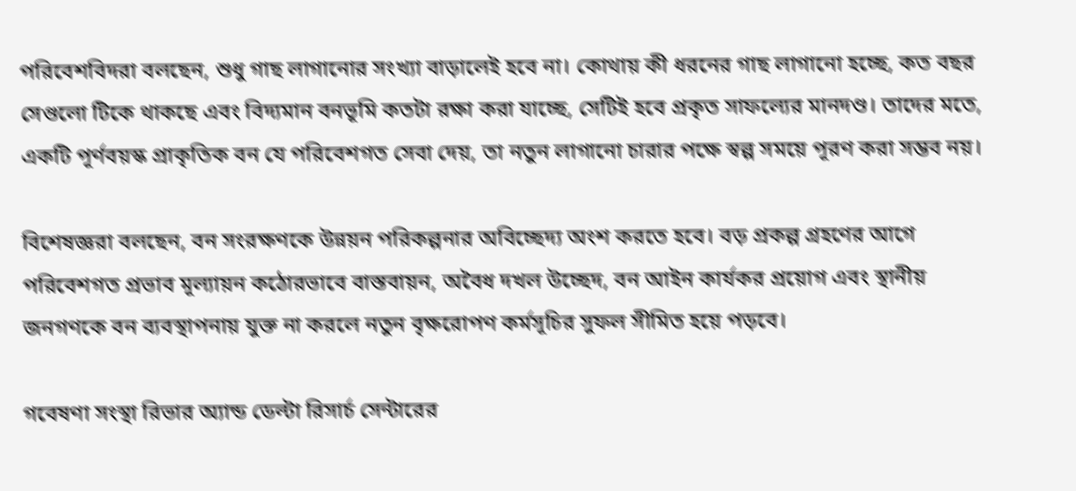পরিবেশবিদরা বলছেন, শুধু গাছ লাগানোর সংখ্যা বাড়ালেই হবে না। কোথায় কী ধরনের গাছ লাগানো হচ্ছে, কত বছর সেগুলো টিকে থাকছে এবং বিদ্যমান বনভূমি কতটা রক্ষা করা যাচ্ছে, সেটিই হবে প্রকৃত সাফল্যের মানদণ্ড। তাদের মতে, একটি পূর্ণবয়স্ক প্রাকৃতিক বন যে পরিবেশগত সেবা দেয়, তা নতুন লাগানো চারার পক্ষে স্বল্প সময়ে পূরণ করা সম্ভব নয়।

বিশেষজ্ঞরা বলছেন, বন সংরক্ষণকে উন্নয়ন পরিকল্পনার অবিচ্ছেদ্য অংশ করতে হবে। বড় প্রকল্প গ্রহণের আগে পরিবেশগত প্রভাব মূল্যায়ন কঠোরভাবে বাস্তবায়ন, অবৈধ দখল উচ্ছেদ, বন আইন কার্যকর প্রয়োগ এবং স্থানীয় জনগণকে বন ব্যবস্থাপনায় যুক্ত না করলে নতুন বৃক্ষরোপণ কর্মসূচির সুফল সীমিত হয়ে পড়বে।

গবেষণা সংস্থা রিভার অ্যান্ড ডেল্টা রিসার্চ সেন্টারের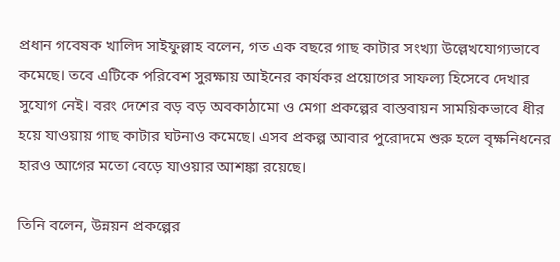প্রধান গবেষক খালিদ সাইফুল্লাহ বলেন, গত এক বছরে গাছ কাটার সংখ্যা উল্লেখযোগ্যভাবে কমেছে। তবে এটিকে পরিবেশ সুরক্ষায় আইনের কার্যকর প্রয়োগের সাফল্য হিসেবে দেখার সুযোগ নেই। বরং দেশের বড় বড় অবকাঠামো ও মেগা প্রকল্পের বাস্তবায়ন সাময়িকভাবে ধীর হয়ে যাওয়ায় গাছ কাটার ঘটনাও কমেছে। এসব প্রকল্প আবার পুরোদমে শুরু হলে বৃক্ষনিধনের হারও আগের মতো বেড়ে যাওয়ার আশঙ্কা রয়েছে।

তিনি বলেন, উন্নয়ন প্রকল্পের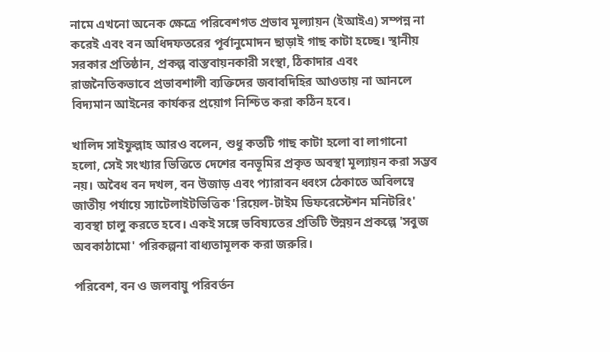নামে এখনো অনেক ক্ষেত্রে পরিবেশগত প্রভাব মূল্যায়ন (ইআইএ) সম্পন্ন না করেই এবং বন অধিদফতরের পূর্বানুমোদন ছাড়াই গাছ কাটা হচ্ছে। স্থানীয় সরকার প্রতিষ্ঠান, প্রকল্প বাস্তবায়নকারী সংস্থা, ঠিকাদার এবং রাজনৈতিকভাবে প্রভাবশালী ব্যক্তিদের জবাবদিহির আওতায় না আনলে বিদ্যমান আইনের কার্যকর প্রয়োগ নিশ্চিত করা কঠিন হবে।

খালিদ সাইফুল্লাহ আরও বলেন, শুধু কতটি গাছ কাটা হলো বা লাগানো হলো, সেই সংখ্যার ভিত্তিতে দেশের বনভূমির প্রকৃত অবস্থা মূল্যায়ন করা সম্ভব নয়। অবৈধ বন দখল, বন উজাড় এবং প্যারাবন ধ্বংস ঠেকাতে অবিলম্বে জাতীয় পর্যায়ে স্যাটেলাইটভিত্তিক 'রিয়েল-টাইম ডিফরেস্টেশন মনিটরিং' ব্যবস্থা চালু করতে হবে। একই সঙ্গে ভবিষ্যতের প্রতিটি উন্নয়ন প্রকল্পে 'সবুজ অবকাঠামো' পরিকল্পনা বাধ্যতামূলক করা জরুরি।

পরিবেশ, বন ও জলবায়ু পরিবর্তন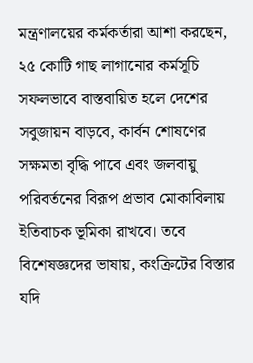মন্ত্রণালয়ের কর্মকর্তারা আশা করছেন, ২৫ কোটি গাছ লাগানোর কর্মসূচি সফলভাবে বাস্তবায়িত হলে দেশের সবুজায়ন বাড়বে, কার্বন শোষণের সক্ষমতা বৃদ্ধি পাবে এবং জলবায়ু পরিবর্তনের বিরূপ প্রভাব মোকাবিলায় ইতিবাচক ভূমিকা রাখবে। তবে বিশেষজ্ঞদের ভাষায়, কংক্রিটের বিস্তার যদি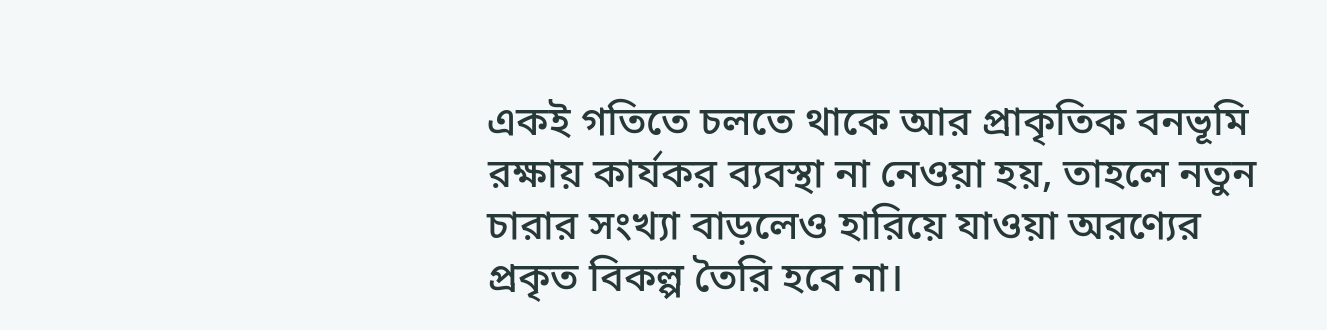একই গতিতে চলতে থাকে আর প্রাকৃতিক বনভূমি রক্ষায় কার্যকর ব্যবস্থা না নেওয়া হয়, তাহলে নতুন চারার সংখ্যা বাড়লেও হারিয়ে যাওয়া অরণ্যের প্রকৃত বিকল্প তৈরি হবে না।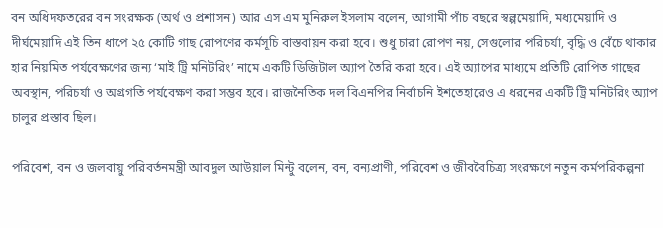বন অধিদফতরের বন সংরক্ষক (অর্থ ও প্রশাসন) আর এস এম মুনিরুল ইসলাম বলেন, আগামী পাঁচ বছরে স্বল্পমেয়াদি, মধ্যমেয়াদি ও দীর্ঘমেয়াদি এই তিন ধাপে ২৫ কোটি গাছ রোপণের কর্মসূচি বাস্তবায়ন করা হবে। শুধু চারা রোপণ নয়, সেগুলোর পরিচর্যা, বৃদ্ধি ও বেঁচে থাকার হার নিয়মিত পর্যবেক্ষণের জন্য ‘মাই ট্রি মনিটরিং’ নামে একটি ডিজিটাল অ্যাপ তৈরি করা হবে। এই অ্যাপের মাধ্যমে প্রতিটি রোপিত গাছের অবস্থান, পরিচর্যা ও অগ্রগতি পর্যবেক্ষণ করা সম্ভব হবে। রাজনৈতিক দল বিএনপির নির্বাচনি ইশতেহারেও এ ধরনের একটি ট্রি মনিটরিং অ্যাপ চালুর প্রস্তাব ছিল।

পরিবেশ, বন ও জলবায়ু পরিবর্তনমন্ত্রী আবদুল আউয়াল মিন্টু বলেন, বন, বন্যপ্রাণী, পরিবেশ ও জীববৈচিত্র্য সংরক্ষণে নতুন কর্মপরিকল্পনা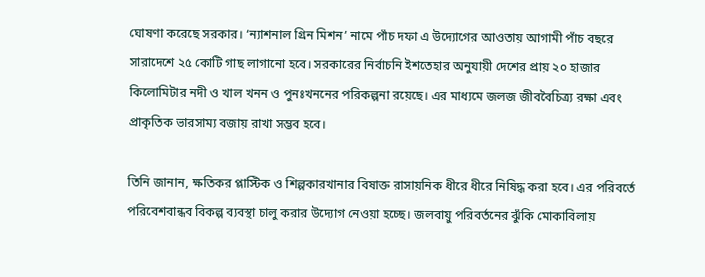ঘোষণা করেছে সরকার। ‘ন্যাশনাল গ্রিন মিশন’ নামে পাঁচ দফা এ উদ্যোগের আওতায় আগামী পাঁচ বছরে সারাদেশে ২৫ কোটি গাছ লাগানো হবে। সরকারের নির্বাচনি ইশতেহার অনুযায়ী দেশের প্রায় ২০ হাজার কিলোমিটার নদী ও খাল খনন ও পুনঃখননের পরিকল্পনা রয়েছে। এর মাধ্যমে জলজ জীববৈচিত্র্য রক্ষা এবং প্রাকৃতিক ভারসাম্য বজায় রাখা সম্ভব হবে।

তিনি জানান, ক্ষতিকর প্লাস্টিক ও শিল্পকারখানার বিষাক্ত রাসায়নিক ধীরে ধীরে নিষিদ্ধ করা হবে। এর পরিবর্তে পরিবেশবান্ধব বিকল্প ব্যবস্থা চালু করার উদ্যোগ নেওয়া হচ্ছে। জলবায়ু পরিবর্তনের ঝুঁকি মোকাবিলায়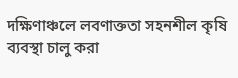দক্ষিণাঞ্চলে লবণাক্ততা সহনশীল কৃষি ব্যবস্থা চালু করা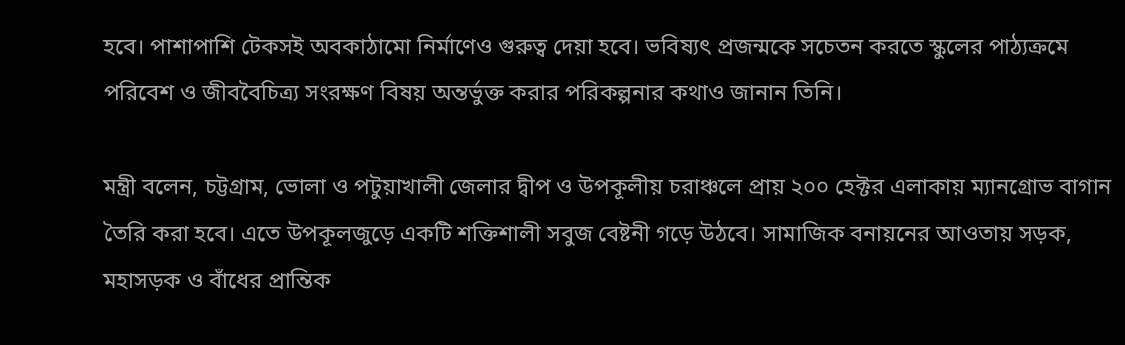হবে। পাশাপাশি টেকসই অবকাঠামো নির্মাণেও গুরুত্ব দেয়া হবে। ভবিষ্যৎ প্রজন্মকে সচেতন করতে স্কুলের পাঠ্যক্রমে পরিবেশ ও জীববৈচিত্র্য সংরক্ষণ বিষয় অন্তর্ভুক্ত করার পরিকল্পনার কথাও জানান তিনি।

মন্ত্রী বলেন, চট্টগ্রাম, ভোলা ও পটুয়াখালী জেলার দ্বীপ ও উপকূলীয় চরাঞ্চলে প্রায় ২০০ হেক্টর এলাকায় ম্যানগ্রোভ বাগান তৈরি করা হবে। এতে উপকূলজুড়ে একটি শক্তিশালী সবুজ বেষ্টনী গড়ে উঠবে। সামাজিক বনায়নের আওতায় সড়ক, মহাসড়ক ও বাঁধের প্রান্তিক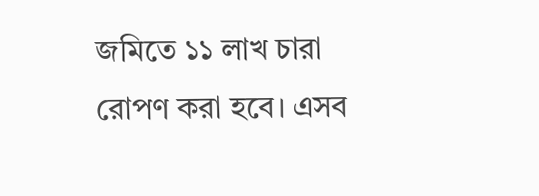জমিতে ১১ লাখ চারা রোপণ করা হবে। এসব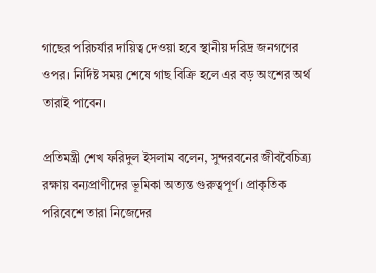গাছের পরিচর্যার দায়িত্ব দেওয়া হবে স্থানীয় দরিদ্র জনগণের ওপর। নির্দিষ্ট সময় শেষে গাছ বিক্রি হলে এর বড় অংশের অর্থ তারাই পাবেন।

প্রতিমন্ত্রী শেখ ফরিদুল ইসলাম বলেন, সুন্দরবনের জীববৈচিত্র্য রক্ষায় বন্যপ্রাণীদের ভূমিকা অত্যন্ত গুরুত্বপূর্ণ। প্রাকৃতিক পরিবেশে তারা নিজেদের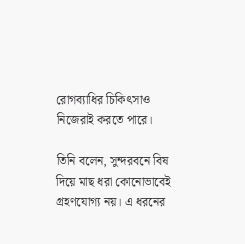রোগব্যাধির চিকিৎসাও নিজেরাই করতে পারে।

তিনি বলেন, সুন্দরবনে বিষ দিয়ে মাছ ধরা কোনোভাবেই গ্রহণযোগ্য নয়। এ ধরনের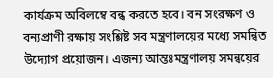কার্যক্রম অবিলম্বে বন্ধ করতে হবে। বন সংরক্ষণ ও বন্যপ্রাণী রক্ষায় সংশ্লিষ্ট সব মন্ত্রণালয়ের মধ্যে সমন্বিত উদ্যোগ প্রয়োজন। এজন্য আন্তঃমন্ত্রণালয় সমন্বয়ের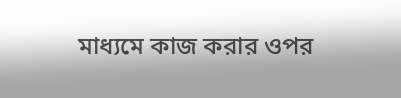মাধ্যমে কাজ করার ওপর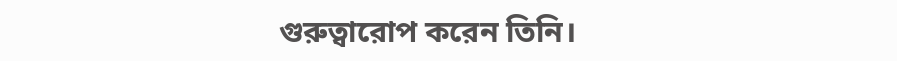গুরুত্বারোপ করেন তিনি।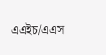এএইচ/এএস